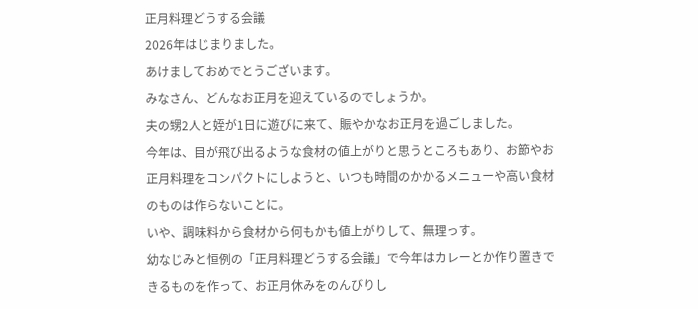正月料理どうする会議
2026年はじまりました。
あけましておめでとうございます。
みなさん、どんなお正月を迎えているのでしょうか。
夫の甥2人と姪が1日に遊びに来て、賑やかなお正月を過ごしました。
今年は、目が飛び出るような食材の値上がりと思うところもあり、お節やお正月料理をコンパクトにしようと、いつも時間のかかるメニューや高い食材のものは作らないことに。
いや、調味料から食材から何もかも値上がりして、無理っす。
幼なじみと恒例の「正月料理どうする会議」で今年はカレーとか作り置きできるものを作って、お正月休みをのんびりし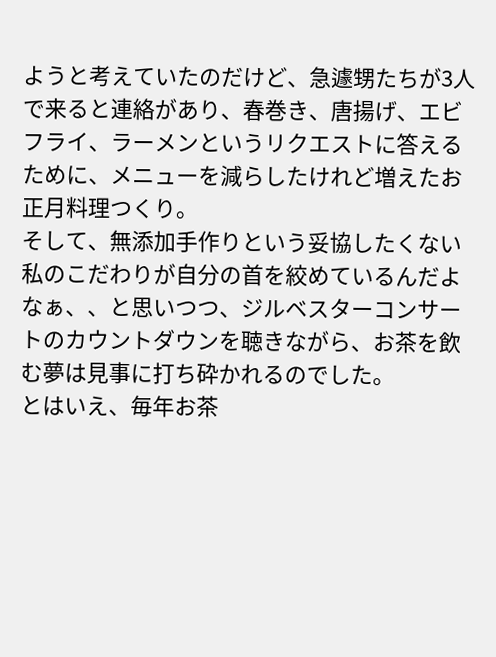ようと考えていたのだけど、急遽甥たちが3人で来ると連絡があり、春巻き、唐揚げ、エビフライ、ラーメンというリクエストに答えるために、メニューを減らしたけれど増えたお正月料理つくり。
そして、無添加手作りという妥協したくない私のこだわりが自分の首を絞めているんだよなぁ、、と思いつつ、ジルベスターコンサートのカウントダウンを聴きながら、お茶を飲む夢は見事に打ち砕かれるのでした。
とはいえ、毎年お茶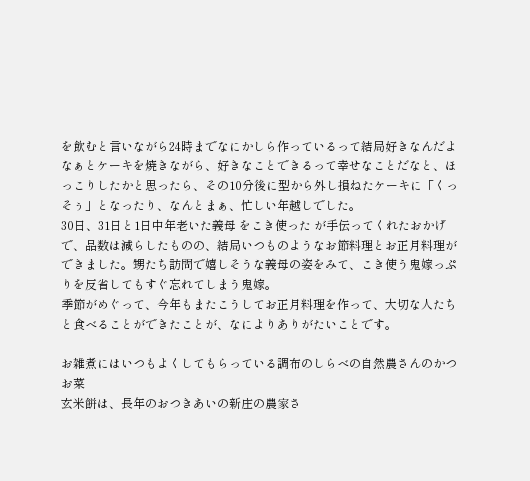を飲むと言いながら24時までなにかしら作っているって結局好きなんだよなぁとケーキを焼きながら、好きなことできるって幸せなことだなと、ほっこりしたかと思ったら、その10分後に型から外し損ねたケーキに「くっそぅ」となったり、なんとまぁ、忙しい年越しでした。
30日、31日と1日中年老いた義母 をこき使った が手伝ってくれたおかげで、品数は減らしたものの、結局いつものようなお節料理とお正月料理ができました。甥たち訪問で嬉しそうな義母の姿をみて、こき使う鬼嫁っぷりを反省してもすぐ忘れてしまう鬼嫁。
季節がめぐって、今年もまたこうしてお正月料理を作って、大切な人たちと食べることができたことが、なによりありがたいことです。

お雑煮にはいつもよくしてもらっている調布のしらべの自然農さんのかつお菜
玄米餅は、長年のおつきあいの新庄の農家さ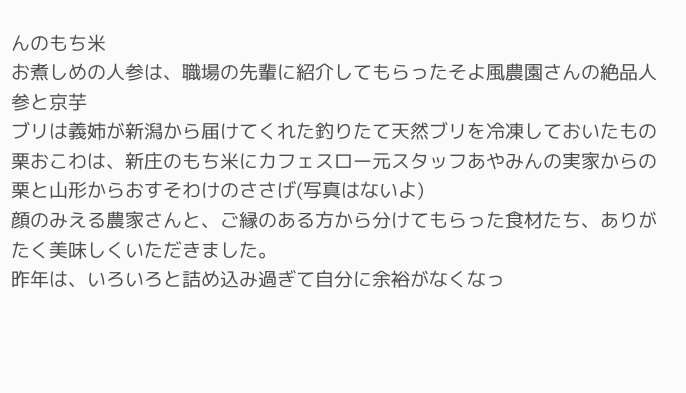んのもち米
お煮しめの人参は、職場の先輩に紹介してもらったそよ風農園さんの絶品人参と京芋
ブリは義姉が新潟から届けてくれた釣りたて天然ブリを冷凍しておいたもの
栗おこわは、新庄のもち米にカフェスロー元スタッフあやみんの実家からの栗と山形からおすそわけのささげ(写真はないよ)
顔のみえる農家さんと、ご縁のある方から分けてもらった食材たち、ありがたく美味しくいただきました。
昨年は、いろいろと詰め込み過ぎて自分に余裕がなくなっ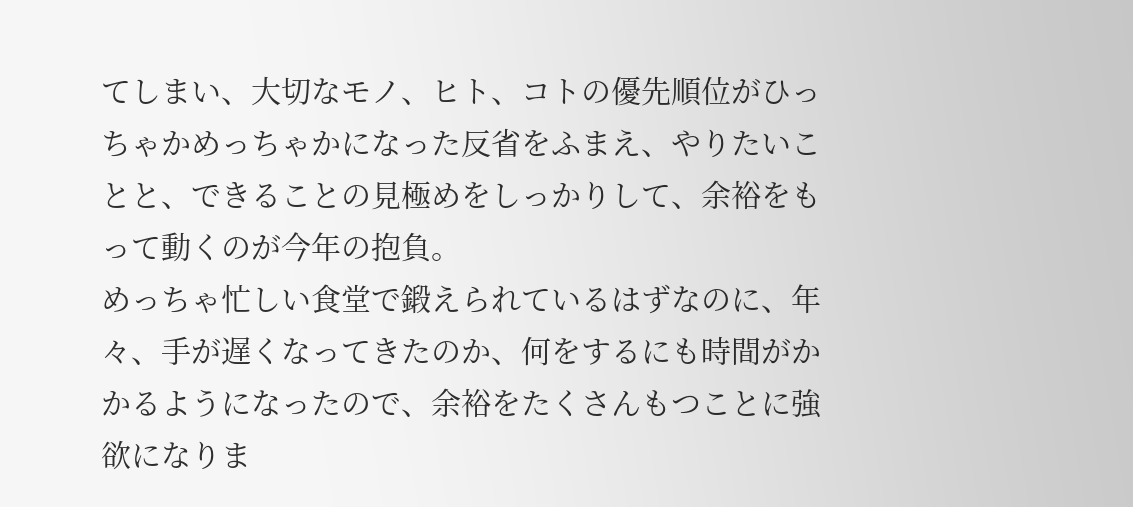てしまい、大切なモノ、ヒト、コトの優先順位がひっちゃかめっちゃかになった反省をふまえ、やりたいことと、できることの見極めをしっかりして、余裕をもって動くのが今年の抱負。
めっちゃ忙しい食堂で鍛えられているはずなのに、年々、手が遅くなってきたのか、何をするにも時間がかかるようになったので、余裕をたくさんもつことに強欲になりま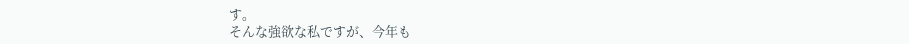す。
そんな強欲な私ですが、今年も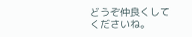どうぞ仲良くしてくださいね。